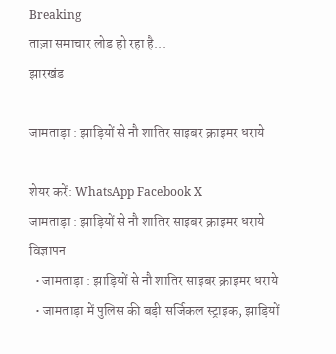Breaking
ताज़ा समाचार लोड हो रहा है...
झारखंड

जामताड़ा : झाड़ियों से नौ शातिर साइबर क्राइमर धराये

शेयर करें: WhatsApp Facebook X
जामताड़ा : झाड़ियों से नौ शातिर साइबर क्राइमर धराये
विज्ञापन
  • जामताड़ा : झाड़ियों से नौ शातिर साइबर क्राइमर धराये
  • जामताड़ा में पुलिस की बड़ी सर्जिकल स्ट्राइक, झाड़ियों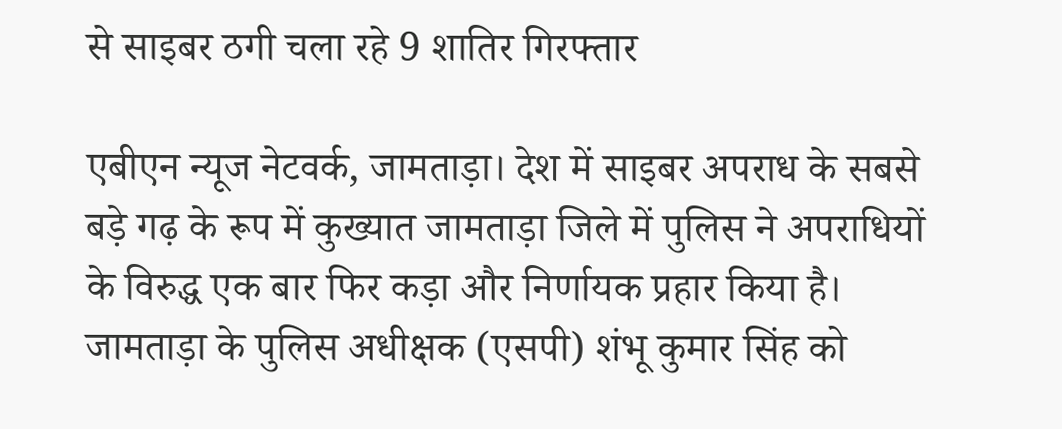से साइबर ठगी चला रहे 9 शातिर गिरफ्तार

एबीएन न्यूज नेटवर्क, जामताड़ा। देश में साइबर अपराध के सबसे बड़े गढ़ के रूप में कुख्यात जामताड़ा जिले में पुलिस ने अपराधियों के विरुद्ध एक बार फिर कड़ा और निर्णायक प्रहार किया है। जामताड़ा के पुलिस अधीक्षक (एसपी) शंभू कुमार सिंह को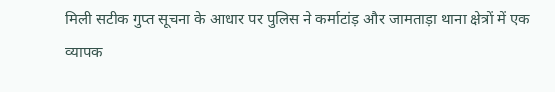मिली सटीक गुप्त सूचना के आधार पर पुलिस ने कर्माटांड़ और जामताड़ा थाना क्षेत्रों में एक व्यापक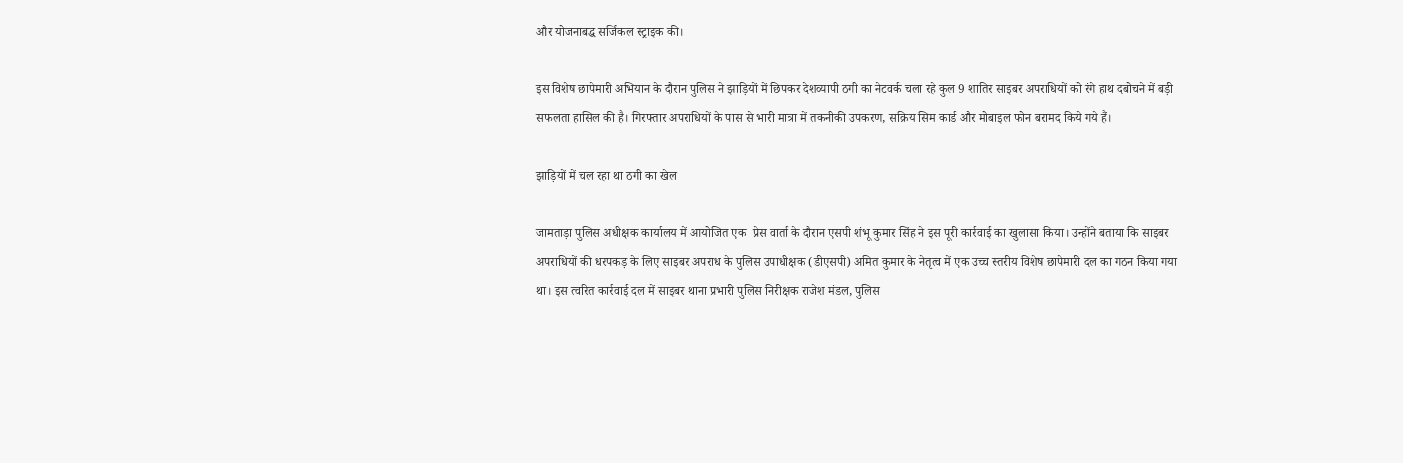और योजनाबद्ध सर्जिकल स्ट्राइक की।

इस विशेष छापेमारी अभियान के दौरान पुलिस ने झाड़ियों में छिपकर देशव्यापी ठगी का नेटवर्क चला रहे कुल 9 शातिर साइबर अपराधियों को रंगे हाथ दबोचने में बड़ी सफलता हासिल की है। गिरफ्तार अपराधियों के पास से भारी मात्रा में तकनीकी उपकरण, सक्रिय सिम कार्ड और मोबाइल फोन बरामद किये गये हैं।

झाड़ियों में चल रहा था ठगी का खेल

जामताड़ा पुलिस अधीक्षक कार्यालय में आयोजित एक  प्रेस वार्ता के दौरान एसपी शंभू कुमार सिंह ने इस पूरी कार्रवाई का खुलासा किया। उन्होंने बताया कि साइबर अपराधियों की धरपकड़ के लिए साइबर अपराध के पुलिस उपाधीक्षक (डीएसपी) अमित कुमार के नेतृत्व में एक उच्च स्तरीय विशेष छापेमारी दल का गठन किया गया था। इस त्वरित कार्रवाई दल में साइबर थाना प्रभारी पुलिस निरीक्षक राजेश मंडल, पुलिस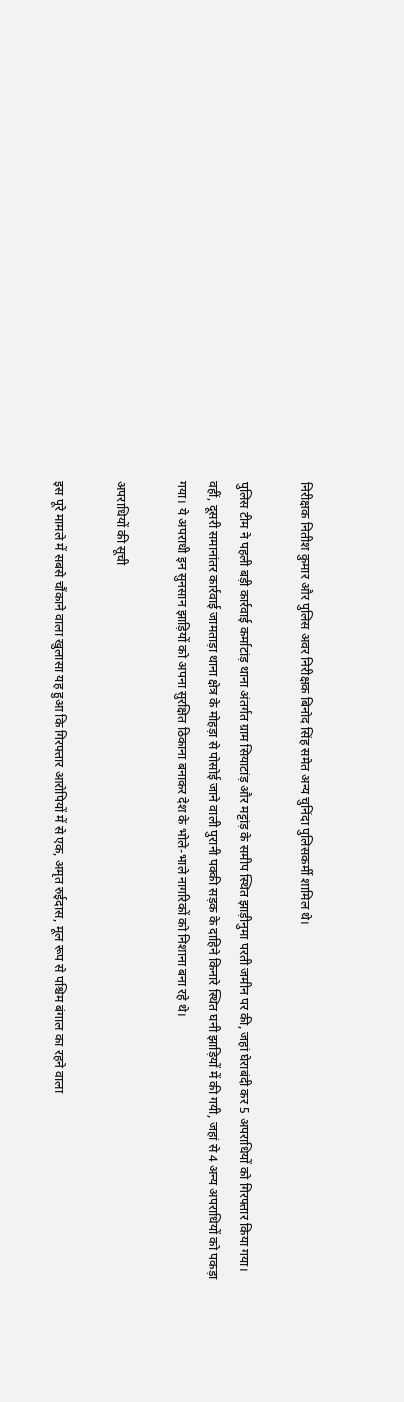निरीक्षक नितीश कुमार और पुलिस अवर निरीक्षक बिनोद सिंह समेत अन्य चुनिंदा पुलिसकर्मी शामिल थे।

पुलिस टीम ने पहली बड़ी कार्रवाई कर्माटांड़ थाना अंतर्गत ग्राम सियाटांड़ और मट्टांड़ के समीप स्थित झाड़ीनुमा परती जमीन पर की, जहां घेराबंदी कर 5 अपराधियों को गिरफ्तार किया गया। वहीं, दूसरी समानांतर कार्रवाई जामताड़ा थाना क्षेत्र के मोहड़ा से पोसोई जाने वाली पुरानी पक्की सड़क के दाहिने किनारे स्थित घनी झाड़ियों में की गयी, जहां से 4 अन्य अपराधियों को पकड़ा गया। ये अपराधी इन सुनसान झाड़ियों को अपना सुरक्षित ठिकाना बनाकर देश के भोले-भाले नागरिकों को निशाना बना रहे थे।

अपराधियों की सूची

इस पूरे मामले में सबसे चौंकाने वाला खुलासा यह हुआ कि गिरफ्तार आरोपियों में से एक, अमृत रुईदास, मूल रूप से पश्चिम बंगाल का रहने वाला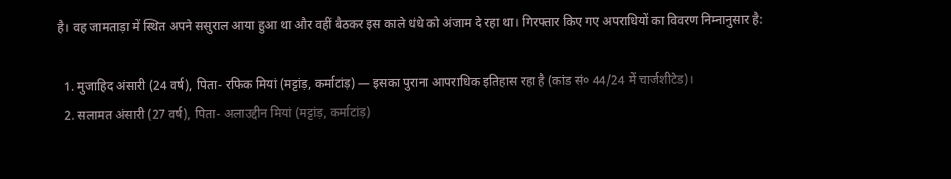है। वह जामताड़ा में स्थित अपने ससुराल आया हुआ था और वहीं बैठकर इस काले धंधे को अंजाम दे रहा था। गिरफ्तार किए गए अपराधियों का विवरण निम्नानुसार है:

  1. मुजाहिद अंसारी (24 वर्ष), पिता- रफिक मियां (मट्टांड़, कर्माटांड़) — इसका पुराना आपराधिक इतिहास रहा है (कांड सं० 44/24 में चार्जशीटेड)।
  2. सलामत अंसारी (27 वर्ष), पिता- अलाउद्दीन मियां (मट्टांड़, कर्माटांड़)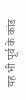यह भी पूर्व के कांड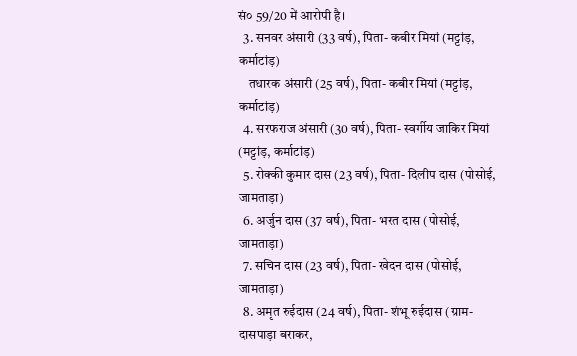सं० 59/20 में आरोपी है।
  3. सनवर अंसारी (33 वर्ष), पिता- कबीर मियां (मट्टांड़, कर्माटांड़)
    तधारक अंसारी (25 वर्ष), पिता- कबीर मियां (मट्टांड़, कर्माटांड़)
  4. सरफराज अंसारी (30 वर्ष), पिता- स्वर्गीय जाकिर मियां (मट्टांड़, कर्माटांड़)
  5. रोक्की कुमार दास (23 वर्ष), पिता- दिलीप दास (पोसोई, जामताड़ा)
  6. अर्जुन दास (37 वर्ष), पिता- भरत दास (पोसोई, जामताड़ा)
  7. सचिन दास (23 वर्ष), पिता- खेदन दास (पोसोई, जामताड़ा)
  8. अमृत रुईदास (24 वर्ष), पिता- शंभू रुईदास (ग्राम- दासपाड़ा बराकर,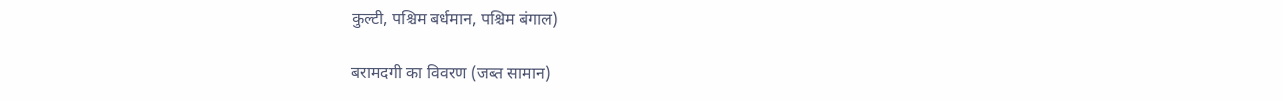कुल्टी, पश्चिम बर्धमान, पश्चिम बंगाल)

बरामदगी का विवरण (जब्त सामान)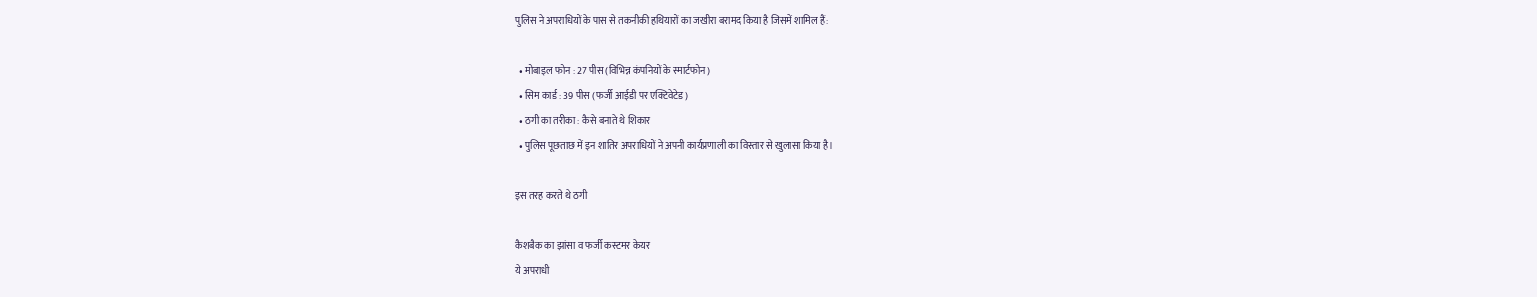पुलिस ने अपराधियों के पास से तकनीकी हथियारों का जखीरा बरामद किया है जिसमें शामिल हैं:

  • मोबाइल फोन : 27 पीस (विभिन्न कंपनियों के स्मार्टफोन)
  • सिम कार्ड : 39 पीस (फर्जी आईडी पर एक्टिवेटेड)
  • ठगी का तरीका : कैसे बनाते थे शिकार
  • पुलिस पूछताछ में इन शातिर अपराधियों ने अपनी कार्यप्रणाली का विस्तार से खुलासा किया है।

इस तरह करते थे ठगी

कैशबैक का झांसा व फर्जी कस्टमर केयर
ये अपराधी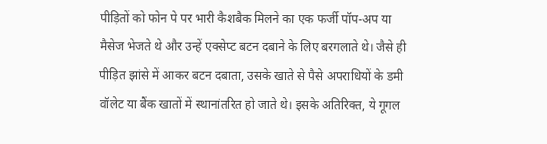पीड़ितों को फोन पे पर भारी कैशबैक मिलने का एक फर्जी पॉप-अप या मैसेज भेजते थे और उन्हें एक्सेप्ट बटन दबाने के लिए बरगलाते थे। जैसे ही पीड़ित झांसे में आकर बटन दबाता, उसके खाते से पैसे अपराधियों के डमी वॉलेट या बैंक खातों में स्थानांतरित हो जाते थे। इसके अतिरिक्त, ये गूगल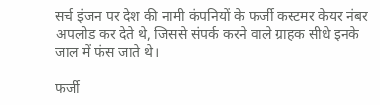सर्च इंजन पर देश की नामी कंपनियों के फर्जी कस्टमर केयर नंबर अपलोड कर देते थे, जिससे संपर्क करने वाले ग्राहक सीधे इनके जाल में फंस जाते थे।

फर्जी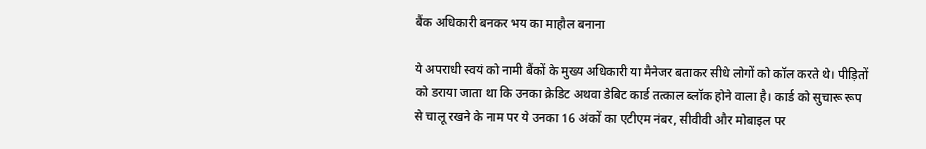बैंक अधिकारी बनकर भय का माहौल बनाना

ये अपराधी स्वयं को नामी बैंकों के मुख्य अधिकारी या मैनेजर बताकर सीधे लोगों को कॉल करते थे। पीड़ितों को डराया जाता था कि उनका क्रेडिट अथवा डेबिट कार्ड तत्काल ब्लॉक होने वाला है। कार्ड को सुचारू रूप से चालू रखने के नाम पर ये उनका 16 अंकों का एटीएम नंबर, सीवीवी और मोबाइल पर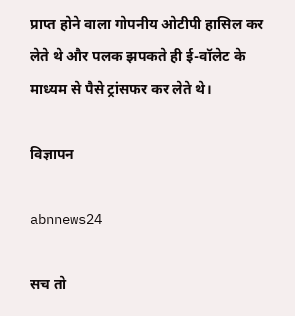प्राप्त होने वाला गोपनीय ओटीपी हासिल कर लेते थे और पलक झपकते ही ई-वॉलेट के माध्यम से पैसे ट्रांसफर कर लेते थे।

विज्ञापन

abnnews24

सच तो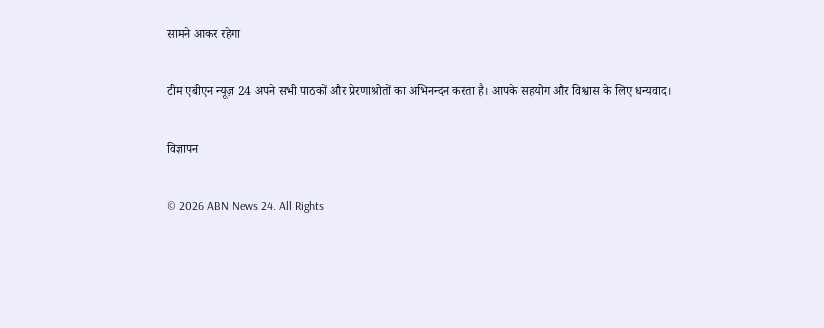सामने आकर रहेगा

टीम एबीएन न्यूज़ 24 अपने सभी पाठकों और प्रेरणाश्रोतों का अभिनन्दन करता है। आपके सहयोग और विश्वास के लिए धन्यवाद।

विज्ञापन

© 2026 ABN News 24. All Rights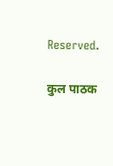Reserved.

कुल पाठक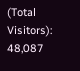(Total Visitors): 48,087